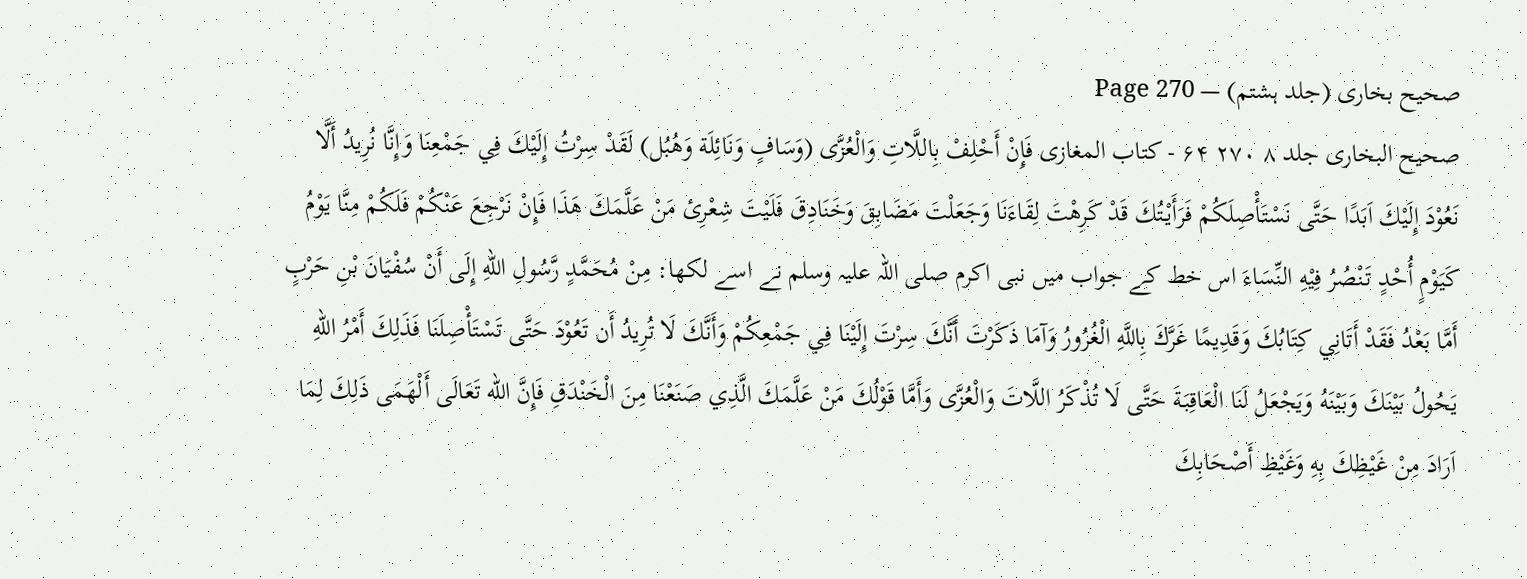صحیح بخاری (جلد ہشتم) — Page 270
صحیح البخاری جلد ۸ ۲۷۰ ۶۴ - کتاب المغازی فَإِنْ أَحْلِفْ بِاللَّاتِ وَالْعُزَّى (وَسَافٍ وَنَائِلَة وَهُبُل) لَقَدْ سِرْتُ إِلَيْكَ فِي جَمْعِنَا وَإِنَّا نُرِيدُ أَلَّا نَعُوْدَ إِلَيْكَ اَبَدًا حَتَّى نَسْتَأْصِلَكُمْ فَرَأَيْتُكَ قَدْ كَرِهْتَ لِقَاءَنَا وَجَعَلْتَ مَضَابِقَ وَخَنَادِقَ فَلَيْتَ شِعْرِئ مَنْ عَلَّمَكَ هَذَا فَإِنْ نَرْجِعَ عَنْكُمْ فَلَكُمْ مِنَّا يَوْمُ كَيَوْمٍ أُحْدٍ تَنْصُرُ فِيْهِ النِّسَاءَ اس خط کے جواب میں نبی اکرم صلی اللہ علیہ وسلم نے اسے لکھا: مِنْ مُحَمَّدٍ رَّسُولِ اللهِ إِلَى أَنْ سُفْيَانَ بْنِ حَرْبٍ أَمَّا بَعْدُ فَقَدْ أَتَانِي كِتَابُكَ وَقَدِيمًا غَرَّكَ بِاللَّهِ الْغُرُورُ وَآمَا ذَكَرْتَ أَنَّكَ سِرْتَ إِلَيْنَا فِي جَمْعِكُمْ وَأَنَّكَ لَا تُرِيدُ أَن تَعُوْدَ حَتَّى تَسْتَأْصِلَنَا فَذَلِكَ أَمْرُ اللهِ يَحُولُ بَيْنَكَ وَبَيْنَهُ وَيَجْعَلُ لَنَا الْعَاقِبَةَ حَتَّى لَا تُذْكَرُ اللَّاتَ وَالْعُزَّى وَأَمَّا قَوْلُكَ مَنْ عَلَّمَكَ الَّذِي صَنَعْنَا مِنَ الْخَنْدَقِ فَإِنَّ الله تَعَالَى أَلْهَمَى ذَلِكَ لِمَا اَرَادَ مِنْ غَيْظِكَ بِهِ وَغَيْظِ أَصْحَابِكَ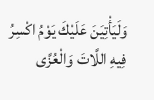وَلَيَأْتِيَنَ عَلَيْكَ يَوْمُ اكْسِرُ فِيهِ اللَّاتَ وَالْعُزَّى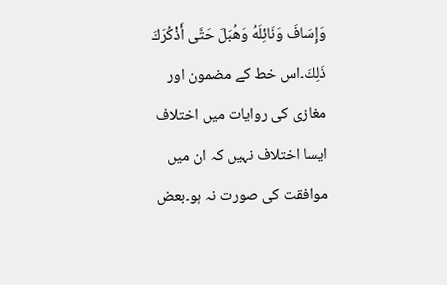وَإِسَافَ وَنَائِلَهُ وَهُبَلَ حَتَّى أَذْكُرَكَ ذَلِكَ۔اس خط کے مضمون اور مغازی کی روایات میں اختلاف ایسا اختلاف نہیں کہ ان میں موافقت کی صورت نہ ہو۔بعض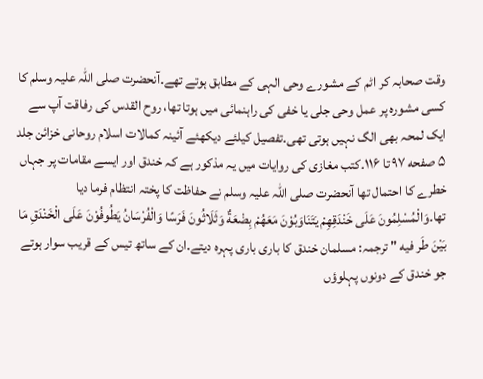وقت صحابہ کر اٹم کے مشورے وحی الہی کے مطابق ہوتے تھے۔آنحضرت صلی اللہ علیہ وسلم کا کسی مشورہ پر عمل وحی جلی یا خفی کی راہنمائی میں ہوتا تھا، روح القدس کی رفاقت آپ سے ایک لمحہ بھی الگ نہیں ہوتی تھی۔تفصیل کیلئے دیکھئے آئینہ کمالات اسلام روحانی خزائن جلد ۵ صفحه ۹۷ تا ۱۱۶۔کتب مغازی کی روایات میں یہ مذکور ہے کہ خندق اور ایسے مقامات پر جہاں خطرے کا احتمال تھا آنحضرت صلی اللہ علیہ وسلم نے حفاظت کا پختہ انتظام فرما دیا تھا۔وَالْمُسْلِمُونَ عَلَى خَنْدَقِهِمْ يَتَنَاوَبُوْنَ مَعَهُمْ بِضْعَةٌ وَثَلَاثُونَ فَرَسًا وَالْفُرْسَانُ يَطُوفُوْنَ عَلَى الْخَنْدَقِ مَا بَيْنَ طَر فيه " ترجمہ: مسلمان خندق کا باری باری پہرہ دیتے۔ان کے ساتھ تیس کے قریب سوار ہوتے جو خندق کے دونوں پہلوؤں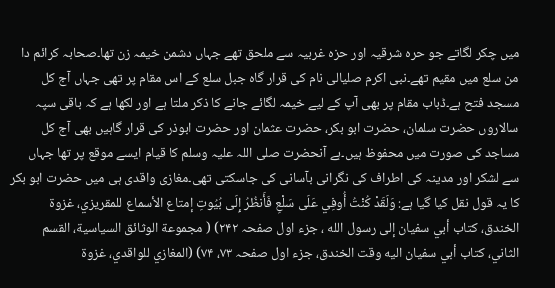میں چکر لگاتے جو حرہ شرقیہ اور حزہ غربیہ سے ملحق تھے جہاں دشمن خیمہ زن تھا۔صحابہ کرائم دا من سلع میں مقیم تھے۔نبی اکرم صلیالی نام کی قرار گاہ جبل سلع کے اس مقام پر تھی جہاں آج کل مسجد فتح ہے۔ڈباب مقام پر بھی آپ کے لیے خیمہ لگائے جانے کا ذکر ملتا ہے اور لکھا ہے کہ باقی سپہ سالاروں حضرت سلمان، حضرت ابو بکر، حضرت عثمان اور حضرت ابوذر کی قرار گاہیں بھی آج کل مساجد کی صورت میں محفوظ ہیں۔ہے آنحضرت صلی اللہ علیہ وسلم کا قیام ایسے موقع پر تھا جہاں سے لشکر اور مدینہ کی اطراف کی نگرانی بآسانی کی جاسکتی تھی۔مغازی واقدی ہی میں حضرت ابو بکر کا یہ قول نقل کیا گیا ہے: وَلَقَدْ كُنْتُ أُوفِي عَلَى سَلْعِ فَأَنظُرُ إِلَى بُيُوتِ إمتاع الأسماع للمقريزي، غزوة الخندق، كتاب أبي سفيان إلى رسول الله ، جزء اول صفحہ ۲۴۲) ( مجموعة الوثائق السياسية، القسم الثاني، كتاب أبي سفيان اليه وقت الخندق، جزء اول صفحہ ۷۳، ۷۴) (المغازي للواقدي، غزوة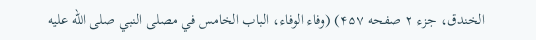الخندق، جزء ۲ صفحه ۴۵۷) (وفاء الوفاء، الباب الخامس في مصلى النبي صلى الله عليه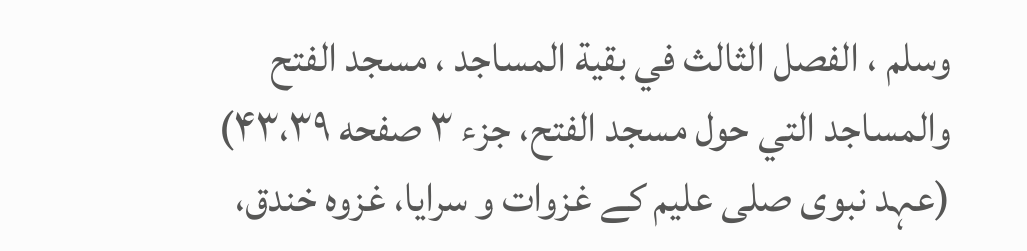وسلم ، الفصل الثالث في بقية المساجد ، مسجد الفتح والمساجد التي حول مسجد الفتح، جزء ۳ صفحه ۴۳،۳۹) (عہد نبوی صلی علیم کے غزوات و سرایا، غزوہ خندق،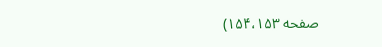صفحه ۱۵۴،۱۵۳)